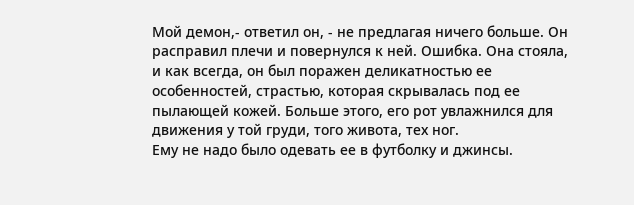Мой демон,- ответил он, - не предлагая ничего больше. Он расправил плечи и повернулся к ней. Ошибка. Она стояла, и как всегда, он был поражен деликатностью ее особенностей, страстью, которая скрывалась под ее пылающей кожей. Больше этого, его рот увлажнился для движения у той груди, того живота, тех ног.
Ему не надо было одевать ее в футболку и джинсы.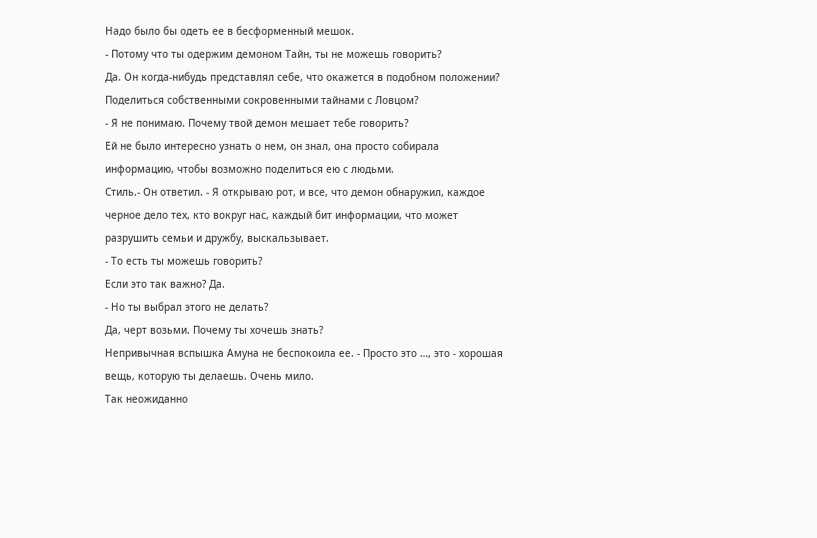Надо было бы одеть ее в бесформенный мешок.
- Потому что ты одержим демоном Тайн, ты не можешь говорить?
Да. Он когда-нибудь представлял себе, что окажется в подобном положении?
Поделиться собственными сокровенными тайнами с Ловцом?
- Я не понимаю. Почему твой демон мешает тебе говорить?
Ей не было интересно узнать о нем, он знал, она просто собирала информацию, чтобы возможно поделиться ею с людьми.
Стиль.- Он ответил. - Я открываю рот, и все, что демон обнаружил, каждое черное дело тех, кто вокруг нас, каждый бит информации, что может разрушить семьи и дружбу, выскальзывает.
- То есть ты можешь говорить?
Если это так важно? Да.
- Но ты выбрал этого не делать?
Да, черт возьми. Почему ты хочешь знать?
Непривычная вспышка Амуна не беспокоила ее. - Просто это …, это - хорошая вещь, которую ты делаешь. Очень мило.
Так неожиданно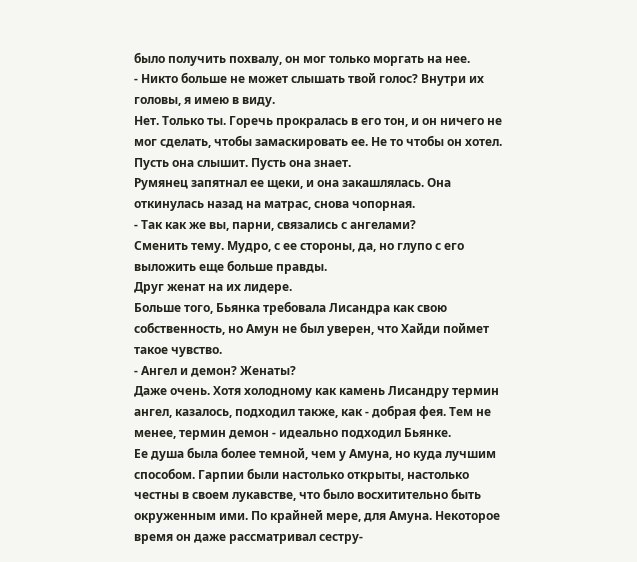было получить похвалу, он мог только моргать на нее.
- Никто больше не может слышать твой голос? Внутри их головы, я имею в виду.
Нет. Только ты. Горечь прокралась в его тон, и он ничего не мог сделать, чтобы замаскировать ее. Не то чтобы он хотел. Пусть она слышит. Пусть она знает.
Румянец запятнал ее щеки, и она закашлялась. Она откинулась назад на матрас, снова чопорная.
- Так как же вы, парни, связались с ангелами?
Сменить тему. Мудро, с ее стороны, да, но глупо с его выложить еще больше правды.
Друг женат на их лидере.
Больше того, Бьянка требовала Лисандра как свою собственность, но Амун не был уверен, что Хайди поймет такое чувство.
- Ангел и демон? Женаты?
Даже очень. Хотя холодному как камень Лисандру термин ангел, казалось, подходил также, как - добрая фея. Тем не менее, термин демон - идеально подходил Бьянке.
Ее душа была более темной, чем у Амуна, но куда лучшим способом. Гарпии были настолько открыты, настолько честны в своем лукавстве, что было восхитительно быть окруженным ими. По крайней мере, для Амуна. Некоторое время он даже рассматривал сестру-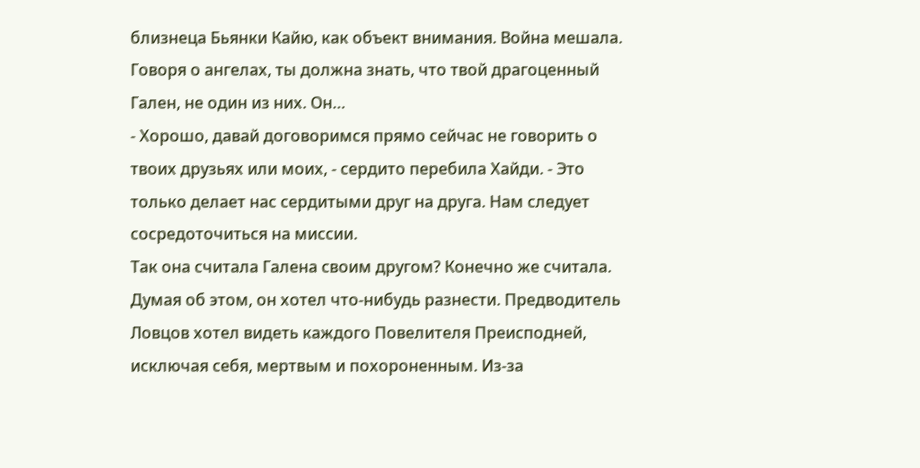близнеца Бьянки Кайю, как объект внимания. Война мешала.
Говоря о ангелах, ты должна знать, что твой драгоценный Гален, не один из них. Он…
- Хорошо, давай договоримся прямо сейчас не говорить о твоих друзьях или моих, - сердито перебила Хайди. - Это только делает нас сердитыми друг на друга. Нам следует сосредоточиться на миссии.
Так она считала Галена своим другом? Конечно же считала. Думая об этом, он хотел что-нибудь разнести. Предводитель Ловцов хотел видеть каждого Повелителя Преисподней, исключая себя, мертвым и похороненным. Из-за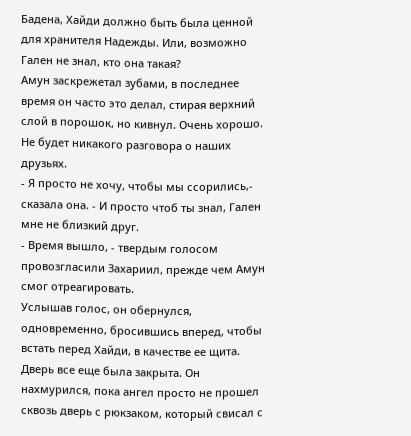Бадена, Хайди должно быть была ценной для хранителя Надежды. Или, возможно Гален не знал, кто она такая?
Амун заскрежетал зубами, в последнее время он часто это делал, стирая верхний слой в порошок, но кивнул. Очень хорошо. Не будет никакого разговора о наших друзьях.
- Я просто не хочу, чтобы мы ссорились,- сказала она. - И просто чтоб ты знал, Гален мне не близкий друг.
- Время вышло, - твердым голосом провозгласили Захариил, прежде чем Амун смог отреагировать.
Услышав голос, он обернулся, одновременно, бросившись вперед, чтобы встать перед Хайди, в качестве ее щита. Дверь все еще была закрыта. Он нахмурился, пока ангел просто не прошел сквозь дверь с рюкзаком, который свисал с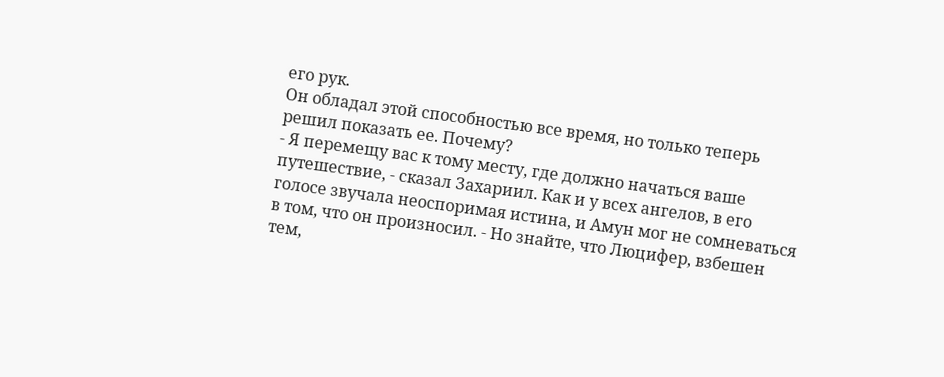его рук.
Он обладал этой способностью все время, но только теперь решил показать ее. Почему?
- Я перемещу вас к тому месту, где должно начаться ваше путешествие, - сказал Захариил. Как и у всех ангелов, в его голосе звучала неоспоримая истина, и Амун мог не сомневаться в том, что он произносил. - Но знайте, что Люцифер, взбешен тем,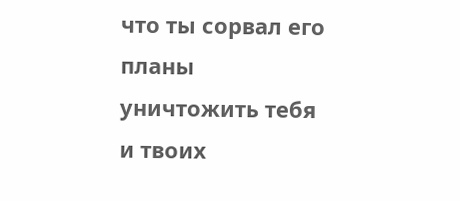что ты сорвал его планы уничтожить тебя и твоих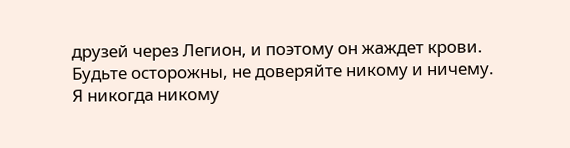друзей через Легион, и поэтому он жаждет крови. Будьте осторожны, не доверяйте никому и ничему.
Я никогда никому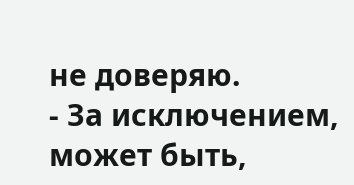не доверяю.
- За исключением, может быть,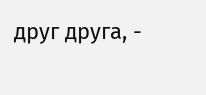друг друга, -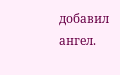добавил ангел.